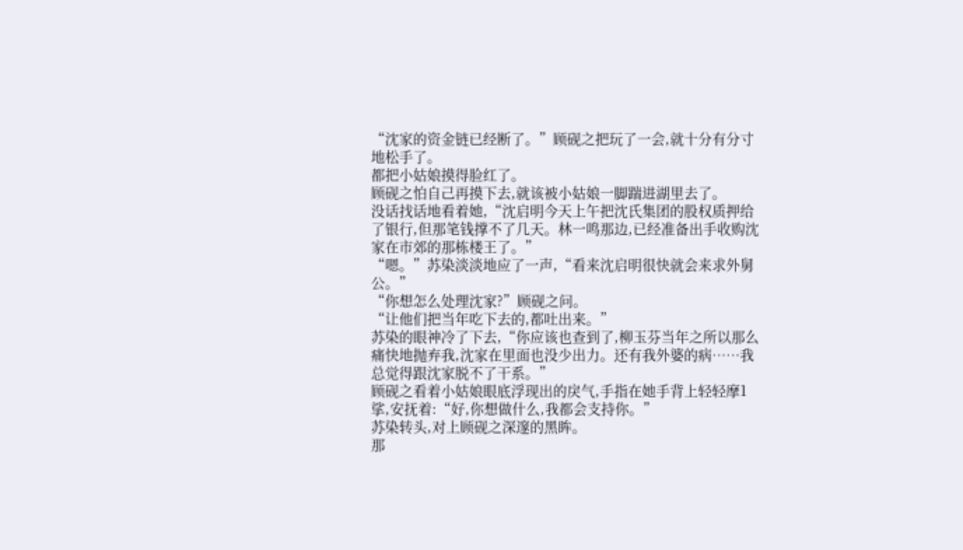“沈家的资金链已经断了。”顾砚之把玩了一会,就十分有分寸地松手了。
都把小姑娘摸得脸红了。
顾砚之怕自己再摸下去,就该被小姑娘一脚踹进湖里去了。
没话找话地看着她,“沈启明今天上午把沈氏集团的股权质押给了银行,但那笔钱撑不了几天。林一鸣那边,已经准备出手收购沈家在市郊的那栋楼王了。”
“嗯。”苏染淡淡地应了一声,“看来沈启明很快就会来求外舅公。”
“你想怎么处理沈家?”顾砚之问。
“让他们把当年吃下去的,都吐出来。”
苏染的眼神冷了下去,“你应该也查到了,柳玉芬当年之所以那么痛快地抛弃我,沈家在里面也没少出力。还有我外婆的病……我总觉得跟沈家脱不了干系。”
顾砚之看着小姑娘眼底浮现出的戾气,手指在她手背上轻轻摩1挲,安抚着:“好,你想做什么,我都会支持你。”
苏染转头,对上顾砚之深邃的黑眸。
那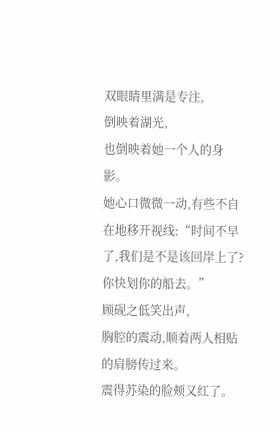双眼睛里满是专注,
倒映着湖光,
也倒映着她一个人的身影。
她心口微微一动,有些不自在地移开视线:“时间不早了,我们是不是该回岸上了?你快划你的船去。”
顾砚之低笑出声,
胸腔的震动,顺着两人相贴的肩膀传过来。
震得苏染的脸颊又红了。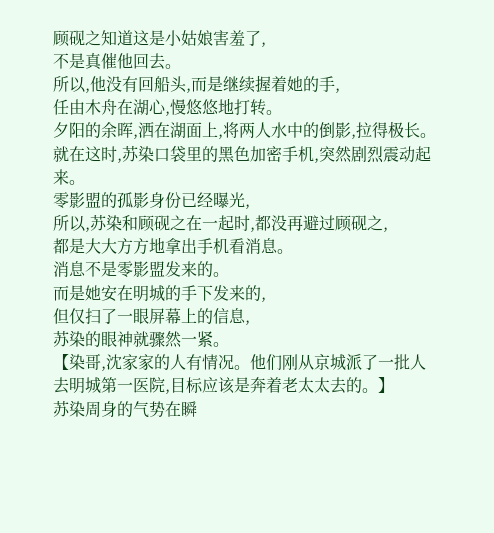顾砚之知道这是小姑娘害羞了,
不是真催他回去。
所以,他没有回船头,而是继续握着她的手,
任由木舟在湖心,慢悠悠地打转。
夕阳的余晖,洒在湖面上,将两人水中的倒影,拉得极长。
就在这时,苏染口袋里的黑色加密手机,突然剧烈震动起来。
零影盟的孤影身份已经曝光,
所以,苏染和顾砚之在一起时,都没再避过顾砚之,
都是大大方方地拿出手机看消息。
消息不是零影盟发来的。
而是她安在明城的手下发来的,
但仅扫了一眼屏幕上的信息,
苏染的眼神就骤然一紧。
【染哥,沈家家的人有情况。他们刚从京城派了一批人去明城第一医院,目标应该是奔着老太太去的。】
苏染周身的气势在瞬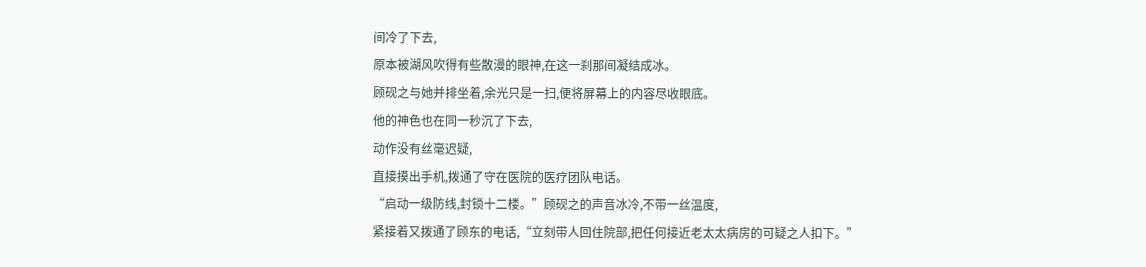间冷了下去,
原本被湖风吹得有些散漫的眼神,在这一刹那间凝结成冰。
顾砚之与她并排坐着,余光只是一扫,便将屏幕上的内容尽收眼底。
他的神色也在同一秒沉了下去,
动作没有丝毫迟疑,
直接摸出手机,拨通了守在医院的医疗团队电话。
“启动一级防线,封锁十二楼。”顾砚之的声音冰冷,不带一丝温度,
紧接着又拨通了顾东的电话,“立刻带人回住院部,把任何接近老太太病房的可疑之人扣下。”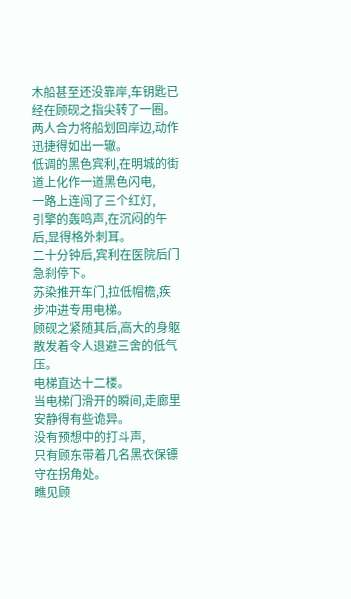木船甚至还没靠岸,车钥匙已经在顾砚之指尖转了一圈。
两人合力将船划回岸边,动作迅捷得如出一辙。
低调的黑色宾利,在明城的街道上化作一道黑色闪电,
一路上连闯了三个红灯,
引擎的轰鸣声,在沉闷的午后,显得格外刺耳。
二十分钟后,宾利在医院后门急刹停下。
苏染推开车门,拉低帽檐,疾步冲进专用电梯。
顾砚之紧随其后,高大的身躯散发着令人退避三舍的低气压。
电梯直达十二楼。
当电梯门滑开的瞬间,走廊里安静得有些诡异。
没有预想中的打斗声,
只有顾东带着几名黑衣保镖守在拐角处。
瞧见顾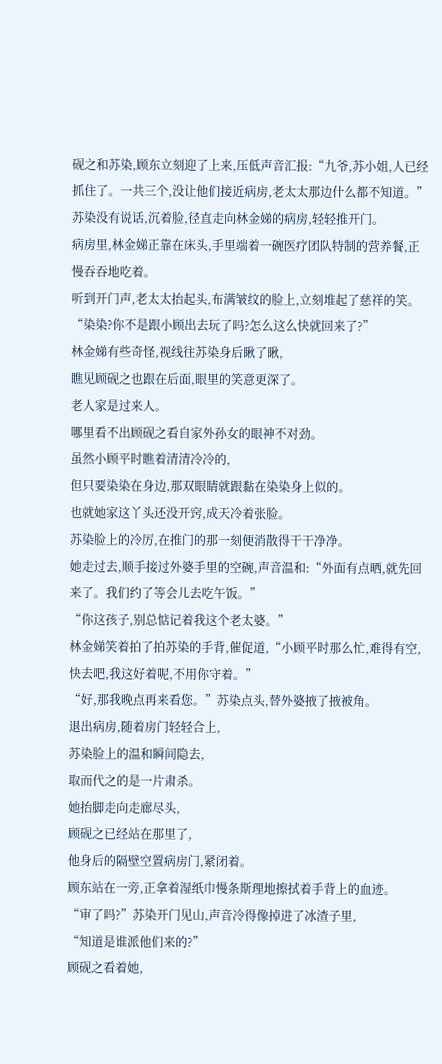砚之和苏染,顾东立刻迎了上来,压低声音汇报:“九爷,苏小姐,人已经抓住了。一共三个,没让他们接近病房,老太太那边什么都不知道。”
苏染没有说话,沉着脸,径直走向林金娣的病房,轻轻推开门。
病房里,林金娣正靠在床头,手里端着一碗医疗团队特制的营养餐,正慢吞吞地吃着。
听到开门声,老太太抬起头,布满皱纹的脸上,立刻堆起了慈祥的笑。
“染染?你不是跟小顾出去玩了吗?怎么这么快就回来了?”
林金娣有些奇怪,视线往苏染身后瞅了瞅,
瞧见顾砚之也跟在后面,眼里的笑意更深了。
老人家是过来人。
哪里看不出顾砚之看自家外孙女的眼神不对劲。
虽然小顾平时瞧着清清冷冷的,
但只要染染在身边,那双眼睛就跟黏在染染身上似的。
也就她家这丫头还没开窍,成天冷着张脸。
苏染脸上的冷厉,在推门的那一刻便消散得干干净净。
她走过去,顺手接过外婆手里的空碗,声音温和:“外面有点晒,就先回来了。我们约了等会儿去吃午饭。”
“你这孩子,别总惦记着我这个老太婆。”
林金娣笑着拍了拍苏染的手背,催促道,“小顾平时那么忙,难得有空,快去吧,我这好着呢,不用你守着。”
“好,那我晚点再来看您。”苏染点头,替外婆掖了掖被角。
退出病房,随着房门轻轻合上,
苏染脸上的温和瞬间隐去,
取而代之的是一片肃杀。
她抬脚走向走廊尽头,
顾砚之已经站在那里了,
他身后的隔壁空置病房门,紧闭着。
顾东站在一旁,正拿着湿纸巾慢条斯理地擦拭着手背上的血迹。
“审了吗?”苏染开门见山,声音冷得像掉进了冰渣子里,
“知道是谁派他们来的?”
顾砚之看着她,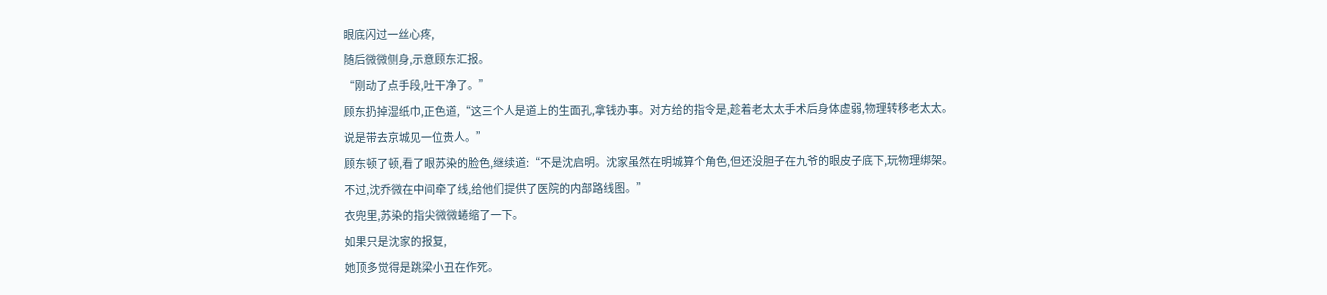眼底闪过一丝心疼,
随后微微侧身,示意顾东汇报。
“刚动了点手段,吐干净了。”
顾东扔掉湿纸巾,正色道,“这三个人是道上的生面孔,拿钱办事。对方给的指令是,趁着老太太手术后身体虚弱,物理转移老太太。说是带去京城见一位贵人。”
顾东顿了顿,看了眼苏染的脸色,继续道:“不是沈启明。沈家虽然在明城算个角色,但还没胆子在九爷的眼皮子底下,玩物理绑架。不过,沈乔微在中间牵了线,给他们提供了医院的内部路线图。”
衣兜里,苏染的指尖微微蜷缩了一下。
如果只是沈家的报复,
她顶多觉得是跳梁小丑在作死。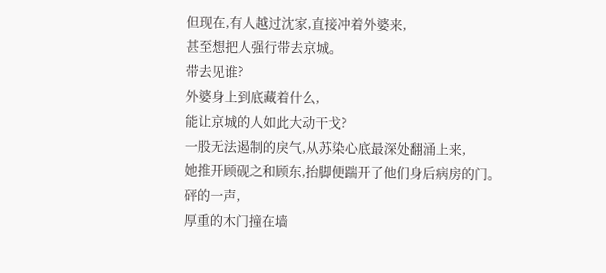但现在,有人越过沈家,直接冲着外婆来,
甚至想把人强行带去京城。
带去见谁?
外婆身上到底藏着什么,
能让京城的人如此大动干戈?
一股无法遏制的戾气,从苏染心底最深处翻涌上来,
她推开顾砚之和顾东,抬脚便踹开了他们身后病房的门。
砰的一声,
厚重的木门撞在墙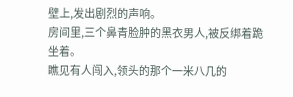壁上,发出剧烈的声响。
房间里,三个鼻青脸肿的黑衣男人,被反绑着跪坐着。
瞧见有人闯入,领头的那个一米八几的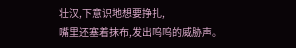壮汉,下意识地想要挣扎,
嘴里还塞着抹布,发出呜呜的威胁声。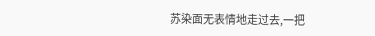苏染面无表情地走过去,一把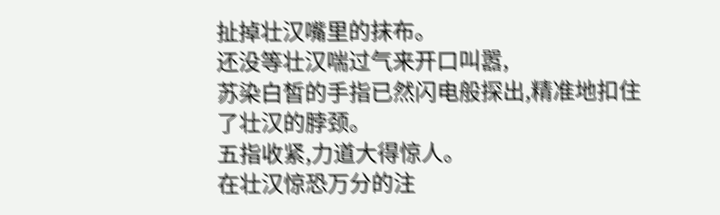扯掉壮汉嘴里的抹布。
还没等壮汉喘过气来开口叫嚣,
苏染白皙的手指已然闪电般探出,精准地扣住了壮汉的脖颈。
五指收紧,力道大得惊人。
在壮汉惊恐万分的注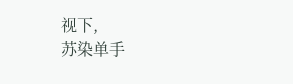视下,
苏染单手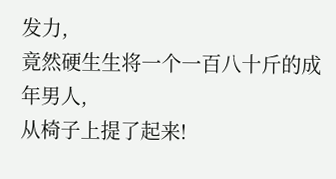发力,
竟然硬生生将一个一百八十斤的成年男人,
从椅子上提了起来!